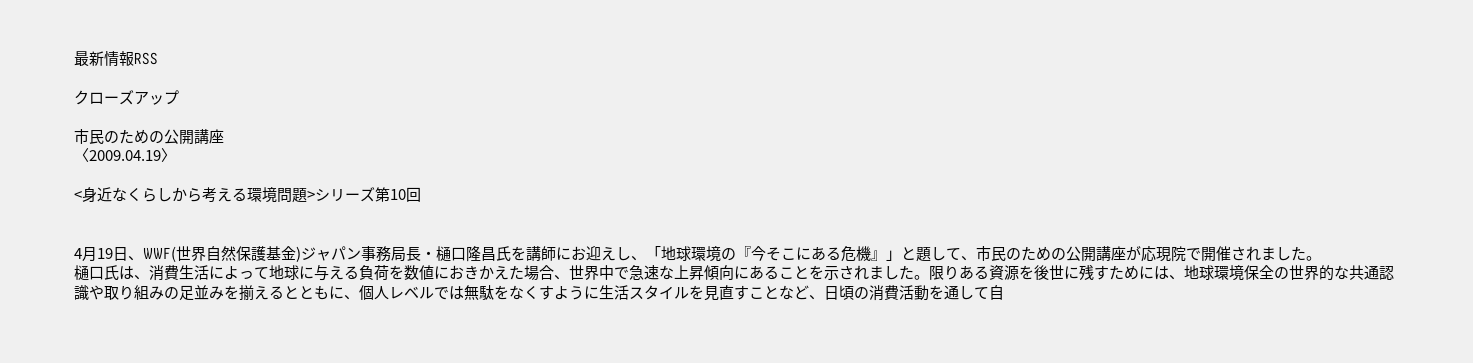最新情報RSS

クローズアップ

市民のための公開講座
〈2009.04.19〉

<身近なくらしから考える環境問題>シリーズ第10回


4月19日、WWF(世界自然保護基金)ジャパン事務局長・樋口隆昌氏を講師にお迎えし、「地球環境の『今そこにある危機』」と題して、市民のための公開講座が応現院で開催されました。
樋口氏は、消費生活によって地球に与える負荷を数値におきかえた場合、世界中で急速な上昇傾向にあることを示されました。限りある資源を後世に残すためには、地球環境保全の世界的な共通認識や取り組みの足並みを揃えるとともに、個人レベルでは無駄をなくすように生活スタイルを見直すことなど、日頃の消費活動を通して自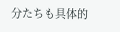分たちも具体的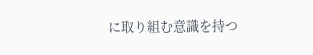に取り組む意識を持つ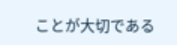ことが大切である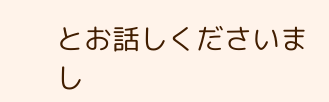とお話しくださいまし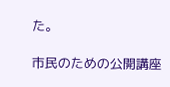た。

市民のための公開講座